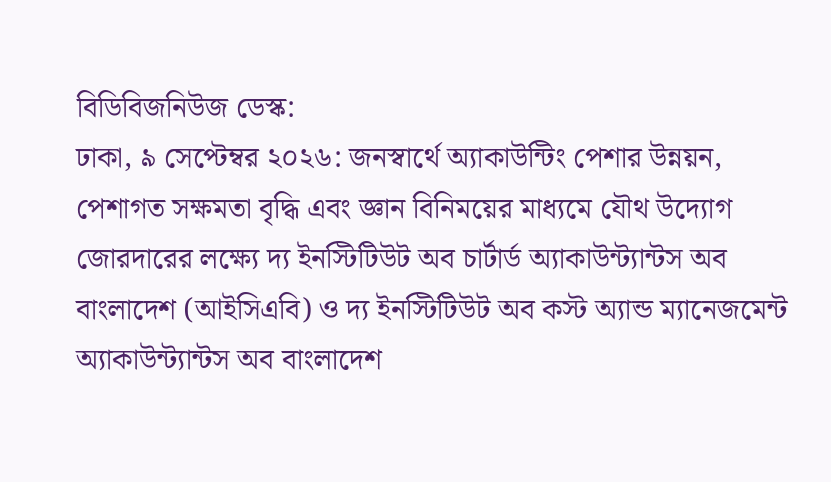বিডিবিজনিউজ ডেস্ক:
ঢাকা, ৯ সেপ্টেম্বর ২০২৬: জনস্বার্থে অ্যাকাউন্টিং পেশার উন্নয়ন, পেশাগত সক্ষমতা বৃদ্ধি এবং জ্ঞান বিনিময়ের মাধ্যমে যৌথ উদ্যোগ জোরদারের লক্ষ্যে দ্য ইনস্টিটিউট অব চার্টার্ড অ্যাকাউন্ট্যান্টস অব বাংলাদেশ (আইসিএবি) ও দ্য ইনস্টিটিউট অব কস্ট অ্যান্ড ম্যানেজমেন্ট অ্যাকাউন্ট্যান্টস অব বাংলাদেশ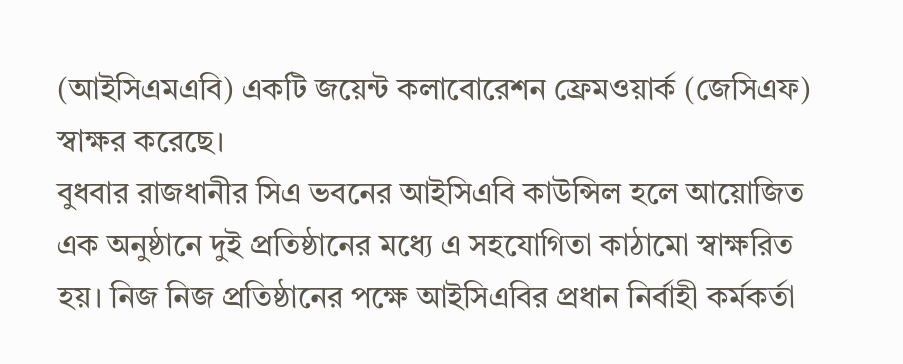(আইসিএমএবি) একটি জয়েন্ট কলাবোরেশন ফ্রেমওয়ার্ক (জেসিএফ) স্বাক্ষর করেছে।
বুধবার রাজধানীর সিএ ভবনের আইসিএবি কাউন্সিল হলে আয়োজিত এক অনুষ্ঠানে দুই প্রতিষ্ঠানের মধ্যে এ সহযোগিতা কাঠামো স্বাক্ষরিত হয়। নিজ নিজ প্রতিষ্ঠানের পক্ষে আইসিএবির প্রধান নির্বাহী কর্মকর্তা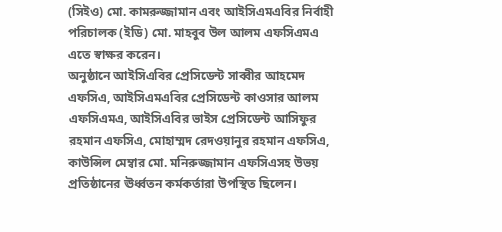(সিইও) মো. কামরুজ্জামান এবং আইসিএমএবির নির্বাহী পরিচালক (ইডি) মো. মাহবুব উল আলম এফসিএমএ এতে স্বাক্ষর করেন।
অনুষ্ঠানে আইসিএবির প্রেসিডেন্ট সাব্বীর আহমেদ এফসিএ, আইসিএমএবির প্রেসিডেন্ট কাওসার আলম এফসিএমএ, আইসিএবির ভাইস প্রেসিডেন্ট আসিফুর রহমান এফসিএ, মোহাম্মদ রেদওয়ানুর রহমান এফসিএ, কাউন্সিল মেম্বার মো. মনিরুজ্জামান এফসিএসহ উভয় প্রতিষ্ঠানের ঊর্ধ্বতন কর্মকর্তারা উপস্থিত ছিলেন।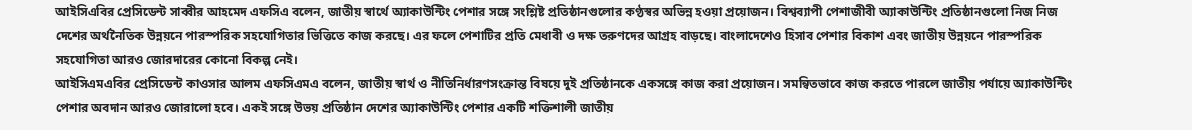আইসিএবির প্রেসিডেন্ট সাব্বীর আহমেদ এফসিএ বলেন, জাতীয় স্বার্থে অ্যাকাউন্টিং পেশার সঙ্গে সংশ্লিষ্ট প্রতিষ্ঠানগুলোর কণ্ঠস্বর অভিন্ন হওয়া প্রয়োজন। বিশ্বব্যাপী পেশাজীবী অ্যাকাউন্টিং প্রতিষ্ঠানগুলো নিজ নিজ দেশের অর্থনৈতিক উন্নয়নে পারস্পরিক সহযোগিতার ভিত্তিতে কাজ করছে। এর ফলে পেশাটির প্রতি মেধাবী ও দক্ষ তরুণদের আগ্রহ বাড়ছে। বাংলাদেশেও হিসাব পেশার বিকাশ এবং জাতীয় উন্নয়নে পারস্পরিক সহযোগিতা আরও জোরদারের কোনো বিকল্প নেই।
আইসিএমএবির প্রেসিডেন্ট কাওসার আলম এফসিএমএ বলেন, জাতীয় স্বার্থ ও নীতিনির্ধারণসংক্রান্ত বিষয়ে দুই প্রতিষ্ঠানকে একসঙ্গে কাজ করা প্রয়োজন। সমন্বিতভাবে কাজ করতে পারলে জাতীয় পর্যায়ে অ্যাকাউন্টিং পেশার অবদান আরও জোরালো হবে। একই সঙ্গে উভয় প্রতিষ্ঠান দেশের অ্যাকাউন্টিং পেশার একটি শক্তিশালী জাতীয়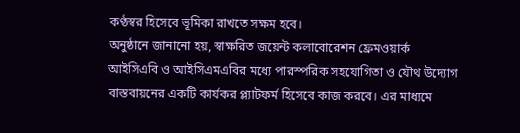কণ্ঠস্বর হিসেবে ভূমিকা রাখতে সক্ষম হবে।
অনুষ্ঠানে জানানো হয়, স্বাক্ষরিত জয়েন্ট কলাবোরেশন ফ্রেমওয়ার্ক আইসিএবি ও আইসিএমএবির মধ্যে পারস্পরিক সহযোগিতা ও যৌথ উদ্যোগ বাস্তবায়নের একটি কার্যকর প্ল্যাটফর্ম হিসেবে কাজ করবে। এর মাধ্যমে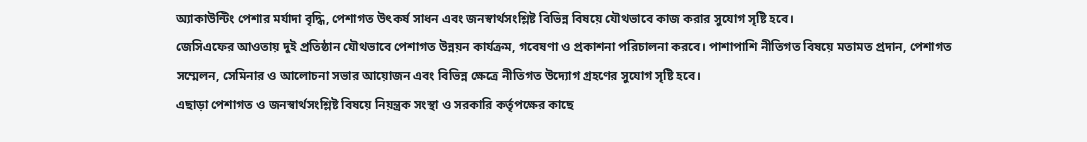অ্যাকাউন্টিং পেশার মর্যাদা বৃদ্ধি, পেশাগত উৎকর্ষ সাধন এবং জনস্বার্থসংশ্লিষ্ট বিভিন্ন বিষয়ে যৌথভাবে কাজ করার সুযোগ সৃষ্টি হবে।
জেসিএফের আওতায় দুই প্রতিষ্ঠান যৌথভাবে পেশাগত উন্নয়ন কার্যক্রম, গবেষণা ও প্রকাশনা পরিচালনা করবে। পাশাপাশি নীতিগত বিষয়ে মতামত প্রদান, পেশাগত সম্মেলন, সেমিনার ও আলোচনা সভার আয়োজন এবং বিভিন্ন ক্ষেত্রে নীতিগত উদ্যোগ গ্রহণের সুযোগ সৃষ্টি হবে।
এছাড়া পেশাগত ও জনস্বার্থসংশ্লিষ্ট বিষয়ে নিয়ন্ত্রক সংস্থা ও সরকারি কর্তৃপক্ষের কাছে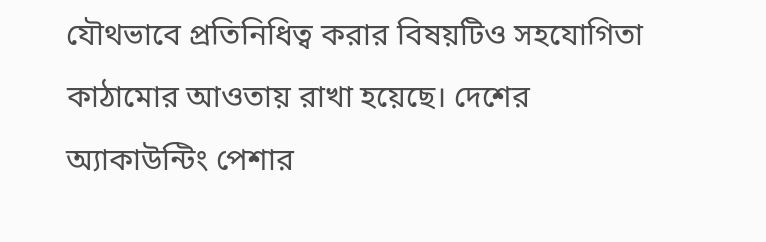যৌথভাবে প্রতিনিধিত্ব করার বিষয়টিও সহযোগিতা কাঠামোর আওতায় রাখা হয়েছে। দেশের অ্যাকাউন্টিং পেশার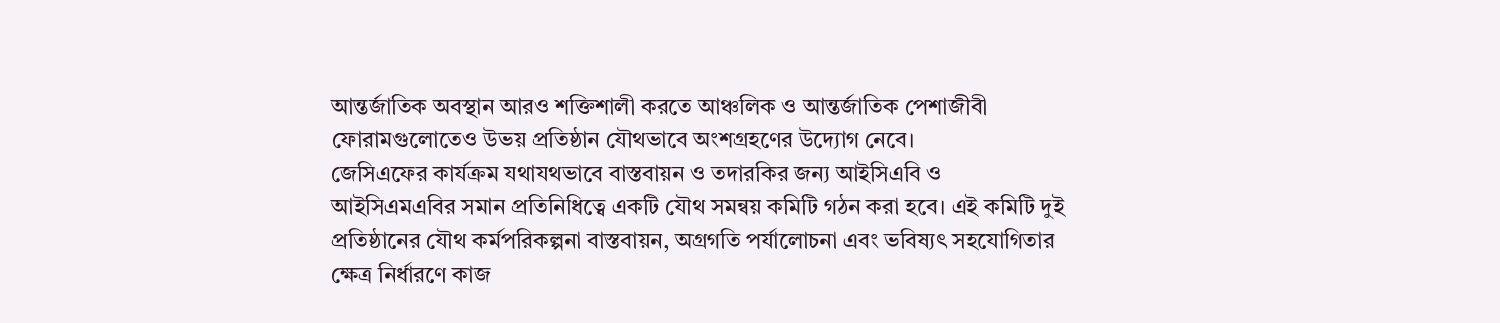আন্তর্জাতিক অবস্থান আরও শক্তিশালী করতে আঞ্চলিক ও আন্তর্জাতিক পেশাজীবী ফোরামগুলোতেও উভয় প্রতিষ্ঠান যৌথভাবে অংশগ্রহণের উদ্যোগ নেবে।
জেসিএফের কার্যক্রম যথাযথভাবে বাস্তবায়ন ও তদারকির জন্য আইসিএবি ও আইসিএমএবির সমান প্রতিনিধিত্বে একটি যৌথ সমন্বয় কমিটি গঠন করা হবে। এই কমিটি দুই প্রতিষ্ঠানের যৌথ কর্মপরিকল্পনা বাস্তবায়ন, অগ্রগতি পর্যালোচনা এবং ভবিষ্যৎ সহযোগিতার ক্ষেত্র নির্ধারণে কাজ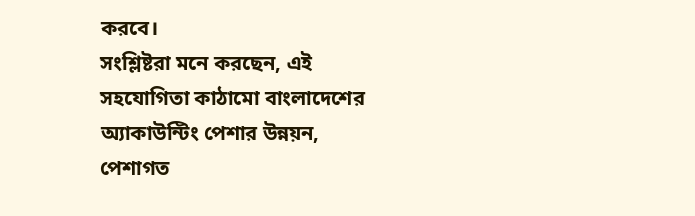করবে।
সংশ্লিষ্টরা মনে করছেন, এই সহযোগিতা কাঠামো বাংলাদেশের অ্যাকাউন্টিং পেশার উন্নয়ন, পেশাগত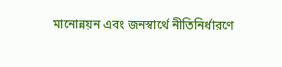মানোন্নয়ন এবং জনস্বার্থে নীতিনির্ধারণে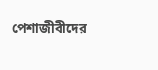পেশাজীবীদের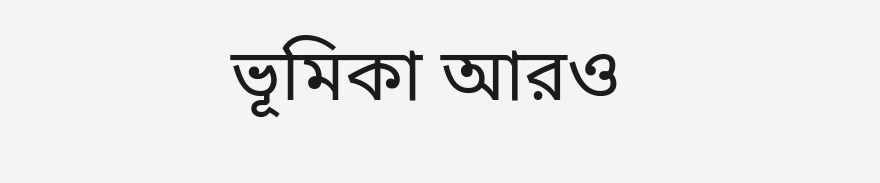ভূমিকা আরও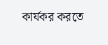কার্যকর করতে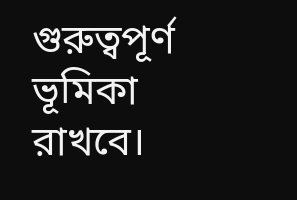গুরুত্বপূর্ণ ভূমিকা রাখবে।